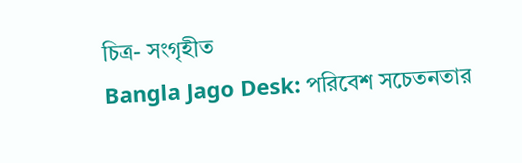চিত্র- সংগৃহীত
Bangla Jago Desk: পরিবেশ সচেতনতার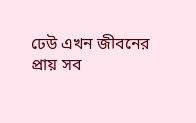ঢেউ এখন জীবনের প্রায় সব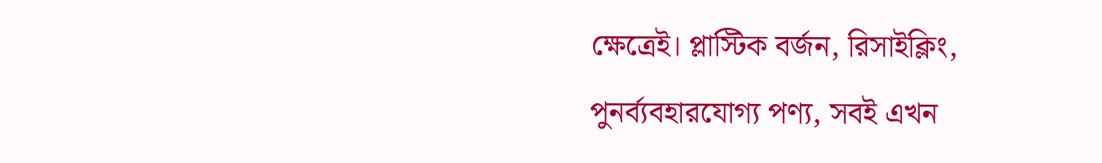ক্ষেত্রেই। প্লাস্টিক বর্জন, রিসাইক্লিং, পুনর্ব্যবহারযোগ্য পণ্য, সবই এখন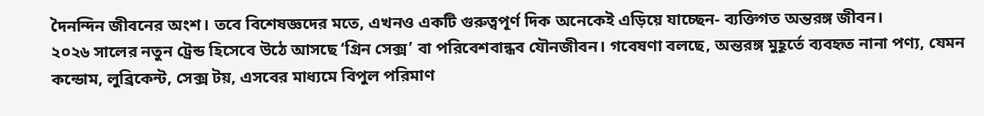দৈনন্দিন জীবনের অংশ। তবে বিশেষজ্ঞদের মতে, এখনও একটি গুরুত্বপূর্ণ দিক অনেকেই এড়িয়ে যাচ্ছেন- ব্যক্তিগত অন্তরঙ্গ জীবন।
২০২৬ সালের নতুন ট্রেন্ড হিসেবে উঠে আসছে ‘গ্রিন সেক্স’ বা পরিবেশবান্ধব যৌনজীবন। গবেষণা বলছে, অন্তরঙ্গ মুহূর্তে ব্যবহৃত নানা পণ্য, যেমন কন্ডোম, লুব্রিকেন্ট, সেক্স টয়, এসবের মাধ্যমে বিপুল পরিমাণ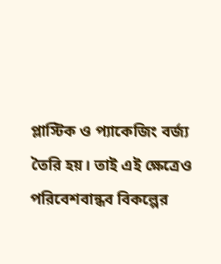প্লাস্টিক ও প্যাকেজিং বর্জ্য তৈরি হয়। তাই এই ক্ষেত্রেও পরিবেশবান্ধব বিকল্পের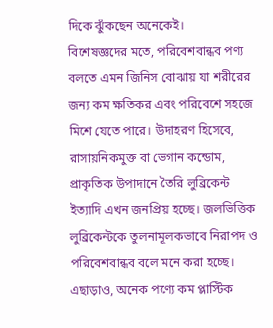দিকে ঝুঁকছেন অনেকেই।
বিশেষজ্ঞদের মতে, পরিবেশবান্ধব পণ্য বলতে এমন জিনিস বোঝায় যা শরীরের জন্য কম ক্ষতিকর এবং পরিবেশে সহজে মিশে যেতে পারে। উদাহরণ হিসেবে, রাসায়নিকমুক্ত বা ভেগান কন্ডোম, প্রাকৃতিক উপাদানে তৈরি লুব্রিকেন্ট ইত্যাদি এখন জনপ্রিয় হচ্ছে। জলভিত্তিক লুব্রিকেন্টকে তুলনামূলকভাবে নিরাপদ ও পরিবেশবান্ধব বলে মনে করা হচ্ছে।
এছাড়াও, অনেক পণ্যে কম প্লাস্টিক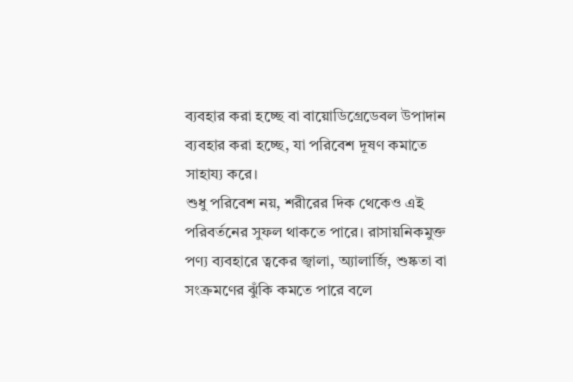ব্যবহার করা হচ্ছে বা বায়োডিগ্রেডেবল উপাদান ব্যবহার করা হচ্ছে, যা পরিবেশ দূষণ কমাতে সাহায্য করে।
শুধু পরিবেশ নয়, শরীরের দিক থেকেও এই পরিবর্তনের সুফল থাকতে পারে। রাসায়নিকমুক্ত পণ্য ব্যবহারে ত্বকের জ্বালা, অ্যালার্জি, শুষ্কতা বা সংক্রমণের ঝুঁকি কমতে পারে বলে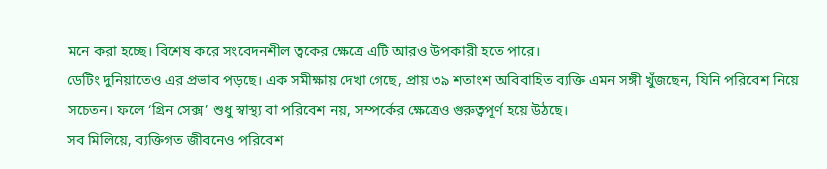মনে করা হচ্ছে। বিশেষ করে সংবেদনশীল ত্বকের ক্ষেত্রে এটি আরও উপকারী হতে পারে।
ডেটিং দুনিয়াতেও এর প্রভাব পড়ছে। এক সমীক্ষায় দেখা গেছে, প্রায় ৩৯ শতাংশ অবিবাহিত ব্যক্তি এমন সঙ্গী খুঁজছেন, যিনি পরিবেশ নিয়ে সচেতন। ফলে ‘গ্রিন সেক্স’ শুধু স্বাস্থ্য বা পরিবেশ নয়, সম্পর্কের ক্ষেত্রেও গুরুত্বপূর্ণ হয়ে উঠছে।
সব মিলিয়ে, ব্যক্তিগত জীবনেও পরিবেশ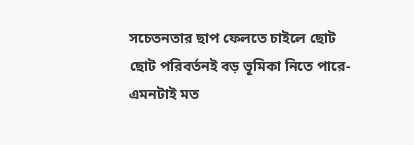সচেতনতার ছাপ ফেলতে চাইলে ছোট ছোট পরিবর্তনই বড় ভূমিকা নিতে পারে- এমনটাই মত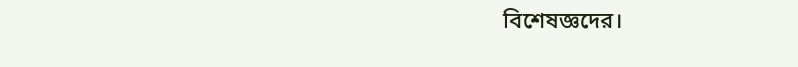বিশেষজ্ঞদের।